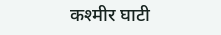कश्मीर घाटी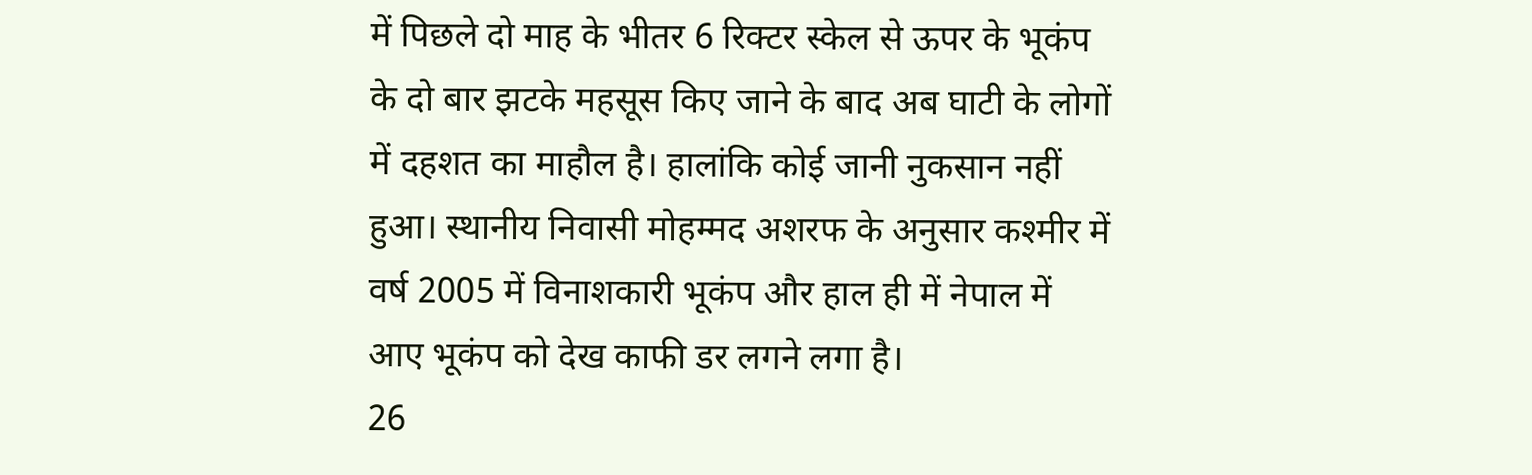में पिछले दो माह के भीतर 6 रिक्टर स्केल से ऊपर के भूकंप के दो बार झटके महसूस किए जाने के बाद अब घाटी के लोगों में दहशत का माहौल है। हालांकि कोई जानी नुकसान नहीं हुआ। स्थानीय निवासी मोहम्मद अशरफ के अनुसार कश्मीर में वर्ष 2005 में विनाशकारी भूकंप और हाल ही में नेपाल में आए भूकंप को देख काफी डर लगने लगा है।
26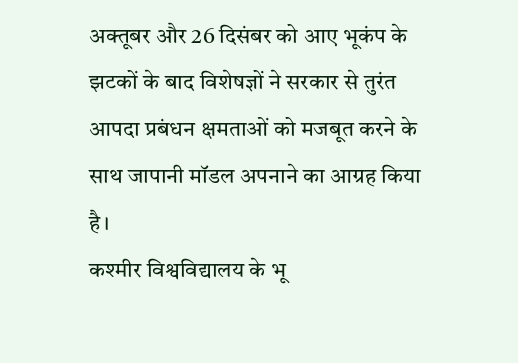अक्तूबर और 26 दिसंबर को आए भूकंप के झटकों के बाद विशेषज्ञों ने सरकार से तुरंत आपदा प्रबंधन क्षमताओं को मजबूत करने के साथ जापानी मॉडल अपनाने का आग्रह किया है।
कश्मीर विश्वविद्यालय के भू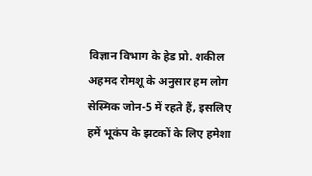विज्ञान विभाग के हेड प्रो. शकील अहमद रोमशू के अनुसार हम लोग सेस्मिक जोन-5 में रहते हैं, इसलिए हमें भूकंप के झटकों के लिए हमेशा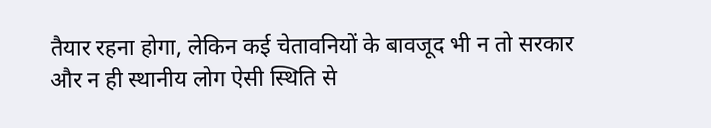तैयार रहना होगा, लेकिन कई चेतावनियों के बावजूद भी न तो सरकार और न ही स्थानीय लोग ऐसी स्थिति से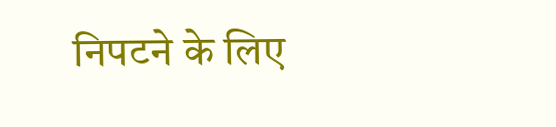निपटने के लिए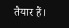तैयार हैं।